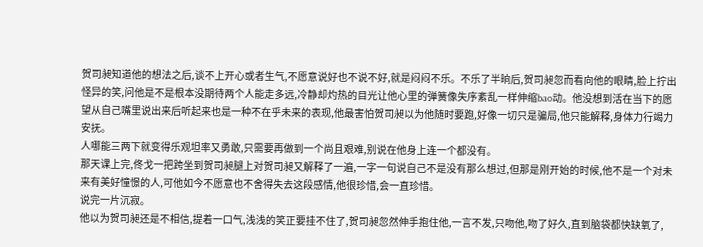贺司昶知道他的想法之后,谈不上开心或者生气,不愿意说好也不说不好,就是闷闷不乐。不乐了半晌后,贺司昶忽而看向他的眼睛,脸上拧出怪异的笑,问他是不是根本没期待两个人能走多远,冷静却灼热的目光让他心里的弹簧像失序紊乱一样伸缩bao动。他没想到活在当下的愿望从自己嘴里说出来后听起来也是一种不在乎未来的表现,他最害怕贺司昶以为他随时要跑,好像一切只是骗局,他只能解释,身体力行竭力安抚。
人哪能三两下就变得乐观坦率又勇敢,只需要再做到一个尚且艰难,别说在他身上连一个都没有。
那天课上完,佟戈一把跨坐到贺司昶腿上对贺司昶又解释了一遍,一字一句说自己不是没有那么想过,但那是刚开始的时候,他不是一个对未来有美好憧憬的人,可他如今不愿意也不舍得失去这段感情,他很珍惜,会一直珍惜。
说完一片沉寂。
他以为贺司昶还是不相信,提着一口气,浅浅的笑正要挂不住了,贺司昶忽然伸手抱住他,一言不发,只吻他,吻了好久,直到脑袋都快缺氧了,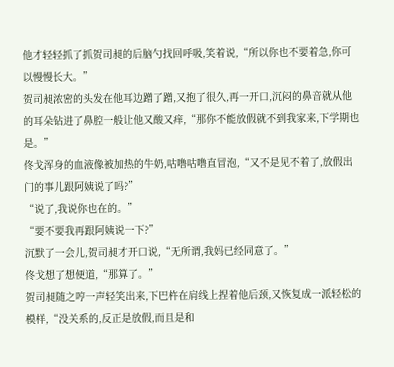他才轻轻抓了抓贺司昶的后脑勺找回呼吸,笑着说,“所以你也不要着急,你可以慢慢长大。”
贺司昶浓密的头发在他耳边蹭了蹭,又抱了很久,再一开口,沉闷的鼻音就从他的耳朵钻进了鼻腔一般让他又酸又痒,“那你不能放假就不到我家来,下学期也是。”
佟戈浑身的血液像被加热的牛奶,咕噜咕噜直冒泡,“又不是见不着了,放假出门的事儿跟阿姨说了吗?”
“说了,我说你也在的。”
“要不要我再跟阿姨说一下?”
沉默了一会儿,贺司昶才开口说,“无所谓,我妈已经同意了。”
佟戈想了想便道,“那算了。”
贺司昶随之哼一声轻笑出来,下巴杵在肩线上捏着他后颈,又恢复成一派轻松的模样,“没关系的,反正是放假,而且是和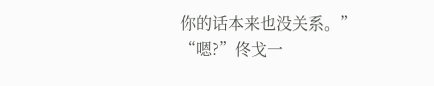你的话本来也没关系。”
“嗯?”佟戈一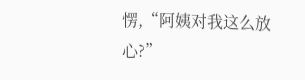愣,“阿姨对我这么放心?”